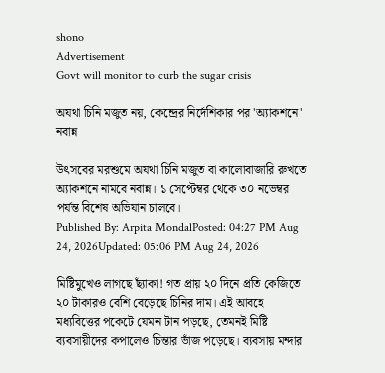shono
Advertisement
Govt will monitor to curb the sugar crisis

অযথা চিনি মজুত নয়, কেন্দ্রের নির্দেশিকার পর 'অ্যাকশনে' নবান্ন

উৎসবের মরশুমে অযথা চিনি মজুত বা কালোবাজারি রুখতে অ্যাকশনে নামবে নবান্ন। ১ সেপ্টেম্বর থেকে ৩০ নভেম্বর পর্যন্ত বিশেষ অভিযান চালবে।
Published By: Arpita MondalPosted: 04:27 PM Aug 24, 2026Updated: 05:06 PM Aug 24, 2026

মিষ্টিমুখেও লাগছে ছ্যাঁকা! গত প্রায় ২০ দিনে প্রতি কেজিতে ২০ টাকারও বেশি বেড়েছে চিনির দাম। এই আবহে মধ্যবিত্তের পকেটে যেমন টান পড়ছে, তেমনই মিষ্টি ব্যবসায়ীদের কপালেও চিন্তার ভাঁজ পড়েছে। ব্যবসায় মন্দার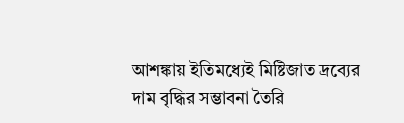আশঙ্কায় ইতিমধ্যেই মিষ্টিজাত দ্রব্যের দাম বৃদ্ধির সম্ভাবনা তৈরি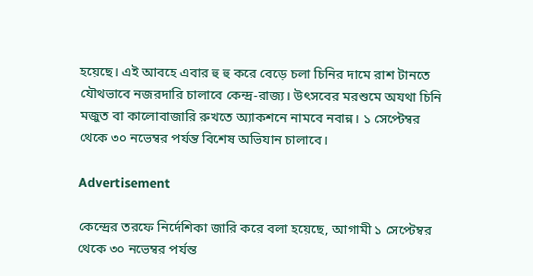হয়েছে। এই আবহে এবার হু হু করে বেড়ে চলা চিনির দামে রাশ টানতে যৌথভাবে নজরদারি চালাবে কেন্দ্র-রাজ্য। উৎসবের মরশুমে অযথা চিনি মজুত বা কালোবাজারি রুখতে অ্যাকশনে নামবে নবান্ন। ১ সেপ্টেম্বর থেকে ৩০ নভেম্বর পর্যন্ত বিশেষ অভিযান চালাবে।

Advertisement

কেন্দ্রের তরফে নির্দেশিকা জারি করে বলা হয়েছে, আগামী ১ সেপ্টেম্বর থেকে ৩০ নভেম্বর পর্যন্ত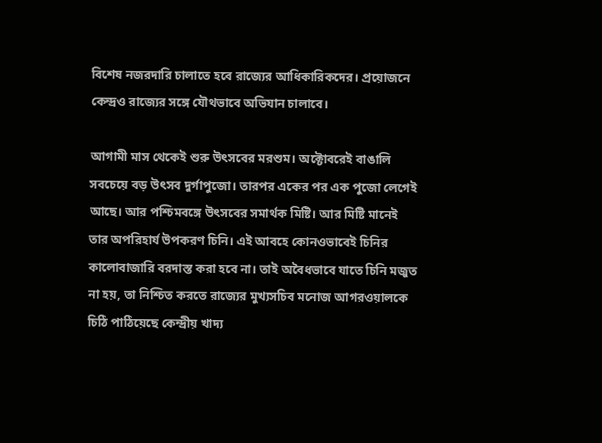বিশেষ নজরদারি চালাতে হবে রাজ্যের আধিকারিকদের। প্রয়োজনে কেন্দ্রও রাজ্যের সঙ্গে যৌথভাবে অভিযান চালাবে।

আগামী মাস থেকেই শুরু উৎসবের মরশুম। অক্টোবরেই বাঙালি সবচেয়ে বড় উৎসব দুর্গাপুজো। তারপর একের পর এক পুজো লেগেই আছে। আর পশ্চিমবঙ্গে উৎসবের সমার্থক মিষ্টি। আর মিষ্টি মানেই তার অপরিহার্য উপকরণ চিনি। এই আবহে কোনওভাবেই চিনির কালোবাজারি বরদাস্ত করা হবে না। তাই অবৈধভাবে যাতে চিনি মজুত না হয়, তা নিশ্চিত করতে রাজ্যের মুখ্যসচিব মনোজ আগরওয়ালকে চিঠি পাঠিয়েছে কেন্দ্রীয় খাদ্য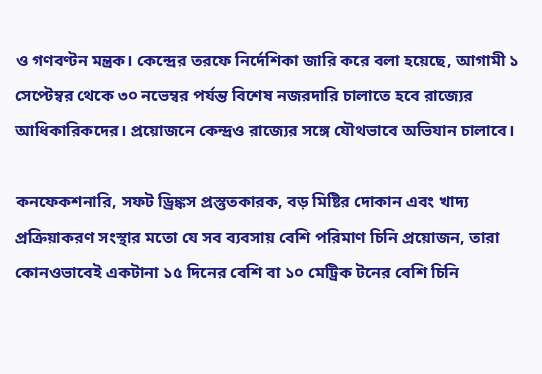ও গণবণ্টন মন্ত্রক। কেন্দ্রের তরফে নির্দেশিকা জারি করে বলা হয়েছে, আগামী ১ সেপ্টেম্বর থেকে ৩০ নভেম্বর পর্যন্ত বিশেষ নজরদারি চালাতে হবে রাজ্যের আধিকারিকদের। প্রয়োজনে কেন্দ্রও রাজ্যের সঙ্গে যৌথভাবে অভিযান চালাবে।

কনফেকশনারি, সফট ড্রিঙ্কস প্রস্তুতকারক, বড় মিষ্টির দোকান এবং খাদ্য প্রক্রিয়াকরণ সংস্থার মতো যে সব ব্যবসায় বেশি পরিমাণ চিনি প্রয়োজন, তারা কোনওভাবেই একটানা ১৫ দিনের বেশি বা ১০ মেট্রিক টনের বেশি চিনি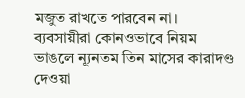মজুত রাখতে পারবেন না। ব্যবসায়ীরা কোনওভাবে নিয়ম ভাঙলে ন্যূনতম তিন মাসের কারাদণ্ড দেওয়া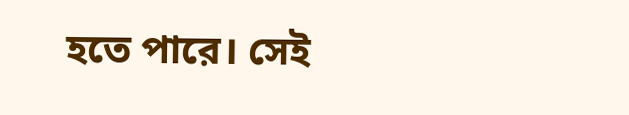হতে পারে। সেই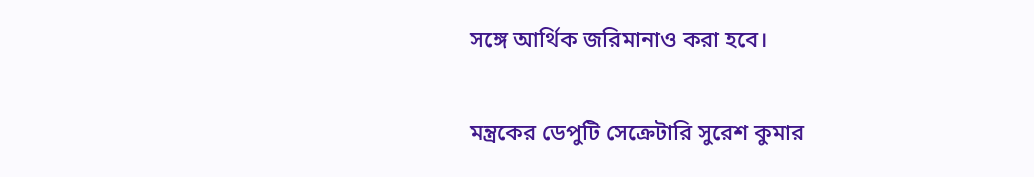সঙ্গে আর্থিক জরিমানাও করা হবে।

মন্ত্রকের ডেপুটি সেক্রেটারি সুরেশ কুমার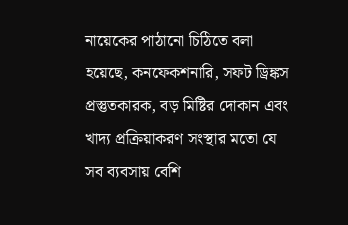নায়েকের পাঠানো চিঠিতে বলা হয়েছে, কনফেকশনারি, সফট ড্রিঙ্কস প্রস্তুতকারক, বড় মিষ্টির দোকান এবং খাদ্য প্রক্রিয়াকরণ সংস্থার মতো যে সব ব্যবসায় বেশি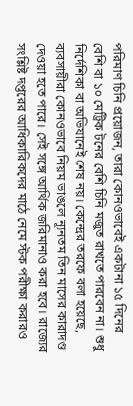পরিমাণ চিনি প্রয়োজন, তারা কোনওভাবেই একটানা ১৫ দিনের বেশি বা ১০ মেট্রিক টনের বেশি চিনি মজুত রাখতে পারবেন না। শুধু নির্দেশিকা বা অভিযানেই শেষ নয়। কেন্দ্রের তরফে বলা হয়েছে, ব্যবসায়ীরা কোনওভাবে নিয়ম ভাঙলে ন্যূনতম তিন মাসের কারাদণ্ড দেওয়া হতে পারে। সেই সঙ্গে আর্থিক জরিমানাও করা হবে। রাজ্যের সংশ্লিষ্ট দপ্তরের আধিকারিকদের মাঠে নেমে স্টক পরীক্ষা করারও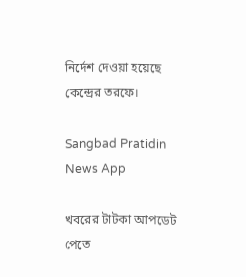নির্দেশ দেওয়া হয়েছে কেন্দ্রের তরফে।

Sangbad Pratidin News App

খবরের টাটকা আপডেট পেতে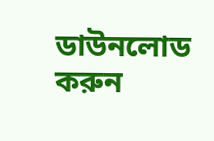ডাউনলোড করুন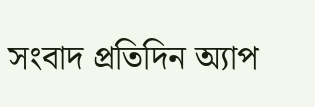সংবাদ প্রতিদিন অ্যাপ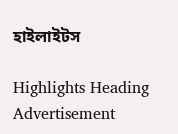হাইলাইটস

Highlights Heading
Advertisement